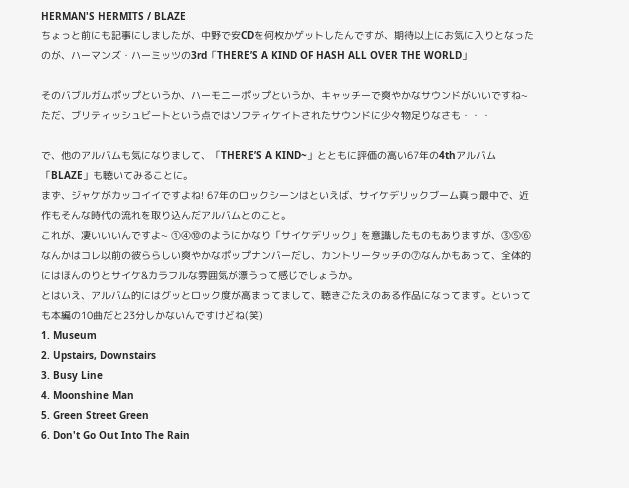HERMAN'S HERMITS / BLAZE
ちょっと前にも記事にしましたが、中野で安CDを何枚かゲットしたんですが、期待以上にお気に入りとなったのが、ハーマンズ・ハーミッツの3rd「THERE’S A KIND OF HASH ALL OVER THE WORLD」

そのバブルガムポップというか、ハーモニーポップというか、キャッチーで爽やかなサウンドがいいですね~ ただ、ブリティッシュビートという点ではソフティケイトされたサウンドに少々物足りなさも・・・

で、他のアルバムも気になりまして、「THERE’S A KIND~」とともに評価の高い67年の4thアルバム「BLAZE」も聴いてみることに。
まず、ジャケがカッコイイですよね! 67年のロックシーンはといえば、サイケデリックブーム真っ最中で、近作もそんな時代の流れを取り込んだアルバムとのこと。
これが、凄いいいんですよ~ ①④⑩のようにかなり「サイケデリック」を意識したものもありますが、③⑤⑥なんかはコレ以前の彼ららしい爽やかなポップナンバーだし、カントリータッチの⑦なんかもあって、全体的にはほんのりとサイケ&カラフルな雰囲気が漂うって感じでしょうか。
とはいえ、アルバム的にはグッとロック度が高まってまして、聴きごたえのある作品になってます。といっても本編の10曲だと23分しかないんですけどね(笑)
1. Museum
2. Upstairs, Downstairs
3. Busy Line
4. Moonshine Man
5. Green Street Green
6. Don't Go Out Into The Rain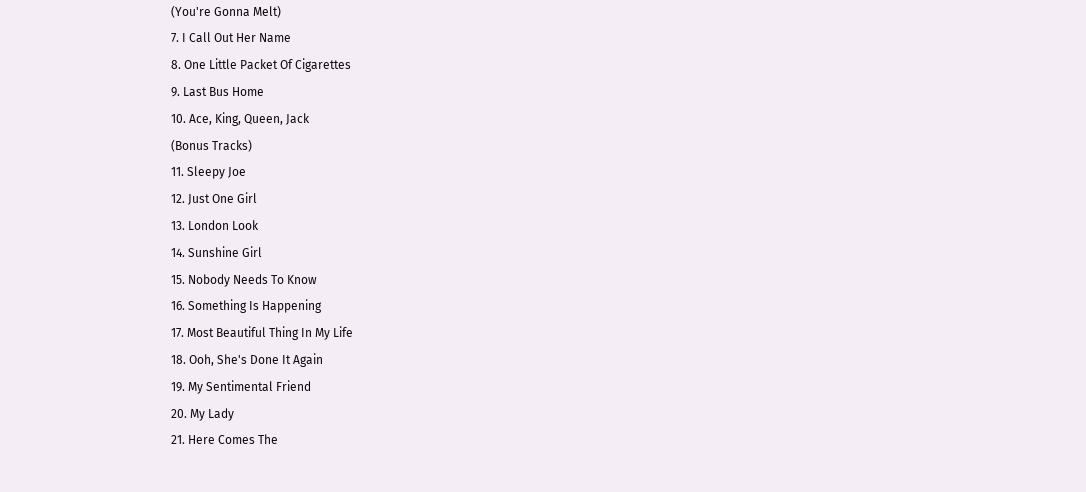(You're Gonna Melt)
7. I Call Out Her Name
8. One Little Packet Of Cigarettes
9. Last Bus Home
10. Ace, King, Queen, Jack
(Bonus Tracks)
11. Sleepy Joe
12. Just One Girl
13. London Look
14. Sunshine Girl
15. Nobody Needs To Know
16. Something Is Happening
17. Most Beautiful Thing In My Life
18. Ooh, She's Done It Again
19. My Sentimental Friend
20. My Lady
21. Here Comes The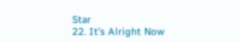Star
22. It's Alright Now